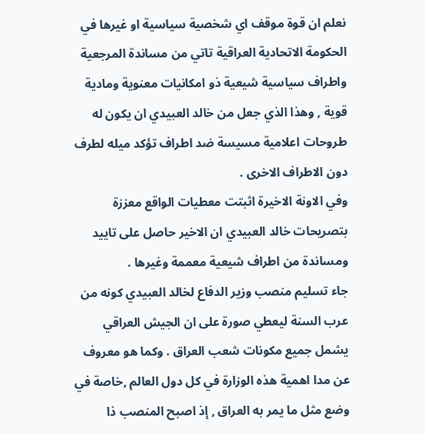نعلم ان قوة موقف اي شخصية سياسية او غيرها في الحكومة الاتحادية العراقية تاتي من مساندة المرجعية واطراف سياسية شيعية ذو امكانيات معنوية ومادية قوية , وهذا الذي جعل من خالد العبيدي ان يكون له طروحات اعلامية مسيسة ضد اطراف تؤكد ميله لطرف دون الاطراف الاخرى .
وفي الاونة الاخيرة اثبتت معطيات الواقع معززة بتصريحات خالد العبيدي ان الاخير حاصل على تاييد ومساندة من اطراف شيعية معممة وغيرها .
جاء تسليم منصب وزير الدفاع لخالد العبيدي كونه من عرب السنة ليعطي صورة على ان الجيش العراقي يشمل جميع مكونات شعب العراق . وكما هو معروف عن مدا اهمية هذه الوزارة في كل دول العالم ,خاصة في وضع مثل ما يمر به العراق , إذ اصبح المنصب ذا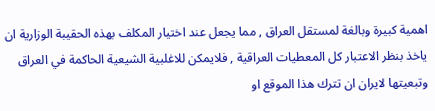اهمية كبيرة وبالغة لمستقل العراق , مما يجعل عند اختيار المكلف بهذه الحقيبة الوزارية ان ياخذ بنظر الاعتبار كل المعطيات العراقية , فلايمكن للاغلبية الشيعية الحاكمة في العراق وتبعيتها لايران ان تترك هذا الموقع او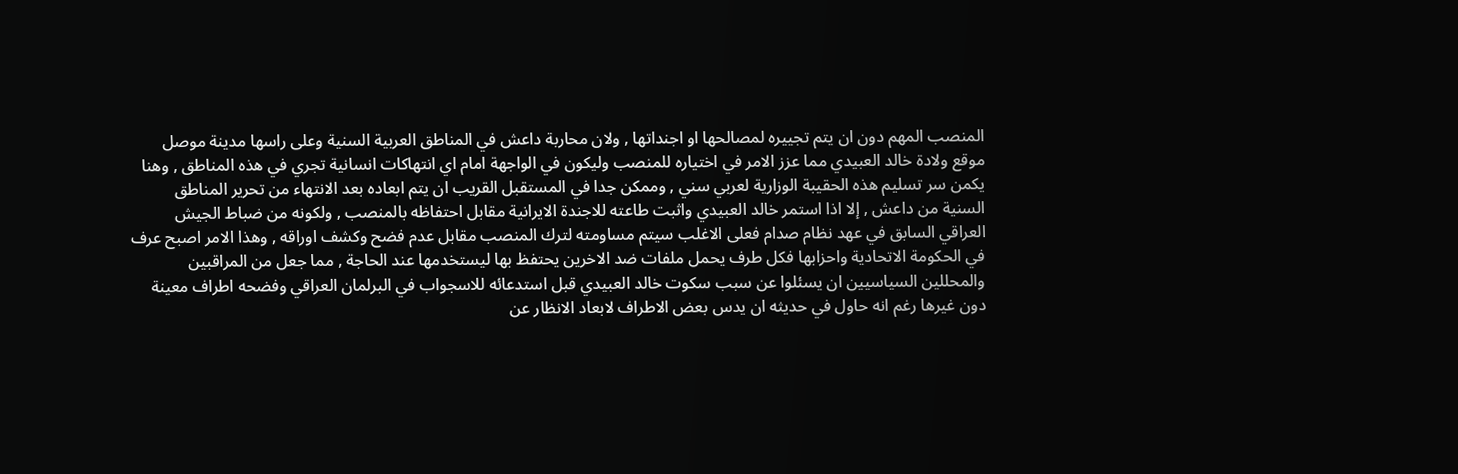المنصب المهم دون ان يتم تجييره لمصالحها او اجنداتها , ولان محاربة داعش في المناطق العربية السنية وعلى راسها مدينة موصل موقع ولادة خالد العبيدي مما عزز الامر في اختياره للمنصب وليكون في الواجهة امام اي انتهاكات انسانية تجري في هذه المناطق , وهنا يكمن سر تسليم هذه الحقيبة الوزارية لعربي سني , وممكن جدا في المستقبل القريب ان يتم ابعاده بعد الانتهاء من تحرير المناطق السنية من داعش , إلا اذا استمر خالد العبيدي واثبت طاعته للاجندة الايرانية مقابل احتفاظه بالمنصب , ولكونه من ضباط الجيش العراقي السابق في عهد نظام صدام فعلى الاغلب سيتم مساومته لترك المنصب مقابل عدم فضح وكشف اوراقه , وهذا الامر اصبح عرف في الحكومة الاتحادية واحزابها فكل طرف يحمل ملفات ضد الاخرين يحتفظ بها ليستخدمها عند الحاجة , مما جعل من المراقبين والمحللين السياسيين ان يسئلوا عن سبب سكوت خالد العبيدي قبل استدعائه للاسجواب في البرلمان العراقي وفضحه اطراف معينة دون غيرها رغم انه حاول في حديثه ان يدس بعض الاطراف لابعاد الانظار عن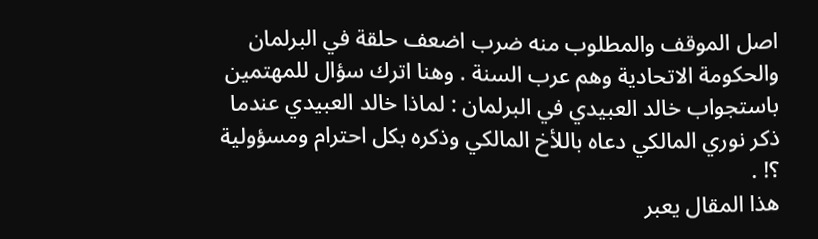اصل الموقف والمطلوب منه ضرب اضعف حلقة في البرلمان والحكومة الاتحادية وهم عرب السنة . وهنا اترك سؤال للمهتمين باستجواب خالد العبيدي في البرلمان : لماذا خالد العبيدي عندما ذكر نوري المالكي دعاه باللأخ المالكي وذكره بكل احترام ومسؤولية ؟! .
هذا المقال يعبر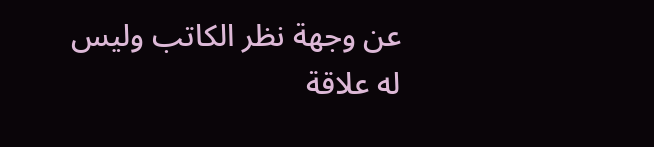عن وجهة نظر الكاتب وليس له علاقة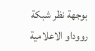بوجهة نظر شبكة رووداو الاعلامية